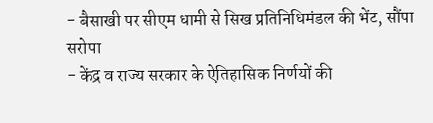- बैसाखी पर सीएम धामी से सिख प्रतिनिधिमंडल की भेंट, सौंपा सरोपा
- केंद्र व राज्य सरकार के ऐतिहासिक निर्णयों की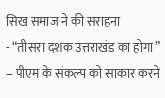सिख समाज ने की सराहना
- “तीसरा दशक उत्तराखंड का होगा” – पीएम के संकल्प को साकार करने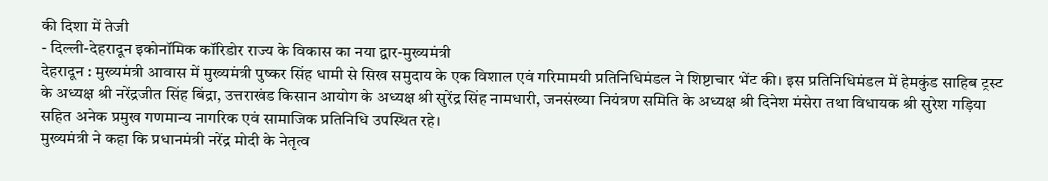की दिशा में तेजी
- दिल्ली-देहरादून इकोनॉमिक कॉरिडोर राज्य के विकास का नया द्वार-मुख्यमंत्री
देहरादून : मुख्यमंत्री आवास में मुख्यमंत्री पुष्कर सिंह धामी से सिख समुदाय के एक विशाल एवं गरिमामयी प्रतिनिधिमंडल ने शिष्टाचार भेंट की। इस प्रतिनिधिमंडल में हेमकुंड साहिब ट्रस्ट के अध्यक्ष श्री नरेंद्रजीत सिंह बिंद्रा, उत्तराखंड किसान आयोग के अध्यक्ष श्री सुरेंद्र सिंह नामधारी, जनसंख्या नियंत्रण समिति के अध्यक्ष श्री दिनेश मंसेरा तथा विधायक श्री सुरेश गड़िया सहित अनेक प्रमुख गणमान्य नागरिक एवं सामाजिक प्रतिनिधि उपस्थित रहे।
मुख्यमंत्री ने कहा कि प्रधानमंत्री नरेंद्र मोदी के नेतृत्व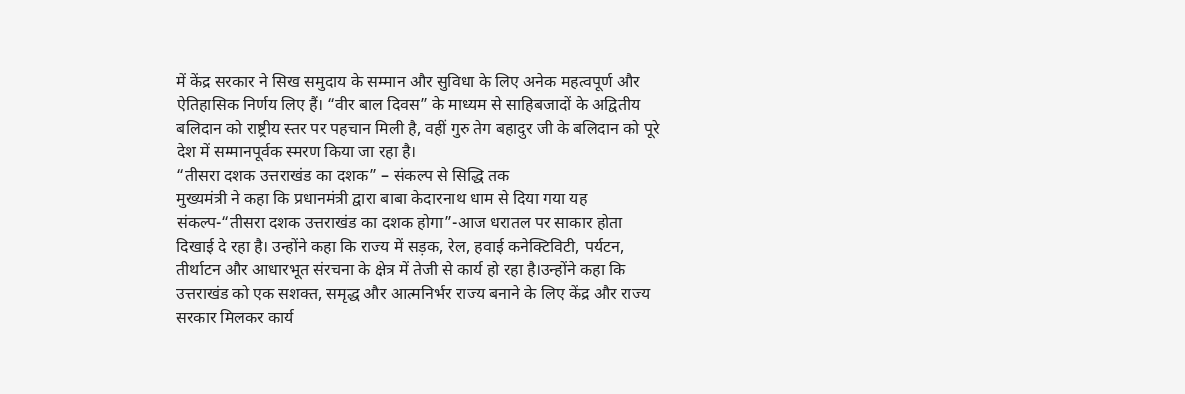में केंद्र सरकार ने सिख समुदाय के सम्मान और सुविधा के लिए अनेक महत्वपूर्ण और ऐतिहासिक निर्णय लिए हैं। “वीर बाल दिवस” के माध्यम से साहिबजादों के अद्वितीय बलिदान को राष्ट्रीय स्तर पर पहचान मिली है, वहीं गुरु तेग बहादुर जी के बलिदान को पूरे देश में सम्मानपूर्वक स्मरण किया जा रहा है।
“तीसरा दशक उत्तराखंड का दशक” – संकल्प से सिद्धि तक
मुख्यमंत्री ने कहा कि प्रधानमंत्री द्वारा बाबा केदारनाथ धाम से दिया गया यह संकल्प-“तीसरा दशक उत्तराखंड का दशक होगा”-आज धरातल पर साकार होता दिखाई दे रहा है। उन्होंने कहा कि राज्य में सड़क, रेल, हवाई कनेक्टिविटी, पर्यटन, तीर्थाटन और आधारभूत संरचना के क्षेत्र में तेजी से कार्य हो रहा है।उन्होंने कहा कि उत्तराखंड को एक सशक्त, समृद्ध और आत्मनिर्भर राज्य बनाने के लिए केंद्र और राज्य सरकार मिलकर कार्य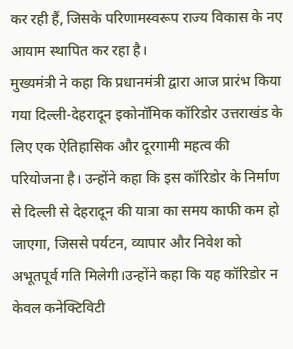कर रही हैं, जिसके परिणामस्वरूप राज्य विकास के नए आयाम स्थापित कर रहा है।
मुख्यमंत्री ने कहा कि प्रधानमंत्री द्वारा आज प्रारंभ किया गया दिल्ली-देहरादून इकोनॉमिक कॉरिडोर उत्तराखंड के लिए एक ऐतिहासिक और दूरगामी महत्व की परियोजना है। उन्होंने कहा कि इस कॉरिडोर के निर्माण से दिल्ली से देहरादून की यात्रा का समय काफी कम हो जाएगा, जिससे पर्यटन, व्यापार और निवेश को अभूतपूर्व गति मिलेगी।उन्होंने कहा कि यह कॉरिडोर न केवल कनेक्टिविटी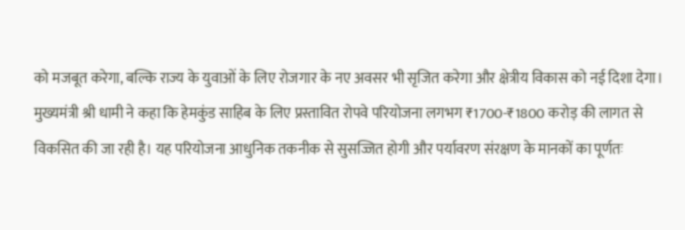को मजबूत करेगा, बल्कि राज्य के युवाओं के लिए रोजगार के नए अवसर भी सृजित करेगा और क्षेत्रीय विकास को नई दिशा देगा।
मुख्यमंत्री श्री धामी ने कहा कि हेमकुंड साहिब के लिए प्रस्तावित रोपवे परियोजना लगभग ₹1700-₹1800 करोड़ की लागत से विकसित की जा रही है। यह परियोजना आधुनिक तकनीक से सुसज्जित होगी और पर्यावरण संरक्षण के मानकों का पूर्णतः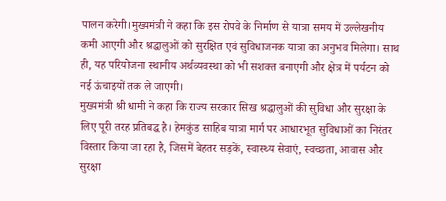पालन करेगी।मुख्यमंत्री ने कहा कि इस रोपवे के निर्माण से यात्रा समय में उल्लेखनीय कमी आएगी और श्रद्धालुओं को सुरक्षित एवं सुविधाजनक यात्रा का अनुभव मिलेगा। साथ ही, यह परियोजना स्थानीय अर्थव्यवस्था को भी सशक्त बनाएगी और क्षेत्र में पर्यटन को नई ऊंचाइयों तक ले जाएगी।
मुख्यमंत्री श्री धामी ने कहा कि राज्य सरकार सिख श्रद्धालुओं की सुविधा और सुरक्षा के लिए पूरी तरह प्रतिबद्ध है। हेमकुंड साहिब यात्रा मार्ग पर आधारभूत सुविधाओं का निरंतर विस्तार किया जा रहा है, जिसमें बेहतर सड़कें, स्वास्थ्य सेवाएं, स्वच्छता, आवास और सुरक्षा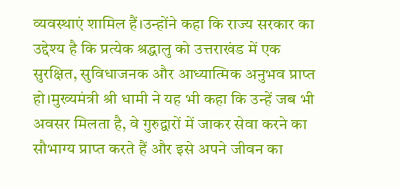व्यवस्थाएं शामिल हैं।उन्होंने कहा कि राज्य सरकार का उद्देश्य है कि प्रत्येक श्रद्धालु को उत्तराखंड में एक सुरक्षित, सुविधाजनक और आध्यात्मिक अनुभव प्राप्त हो।मुख्यमंत्री श्री धामी ने यह भी कहा कि उन्हें जब भी अवसर मिलता है, वे गुरुद्वारों में जाकर सेवा करने का सौभाग्य प्राप्त करते हैं और इसे अपने जीवन का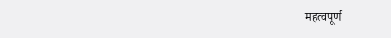महत्वपूर्ण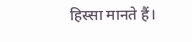हिस्सा मानते हैं।